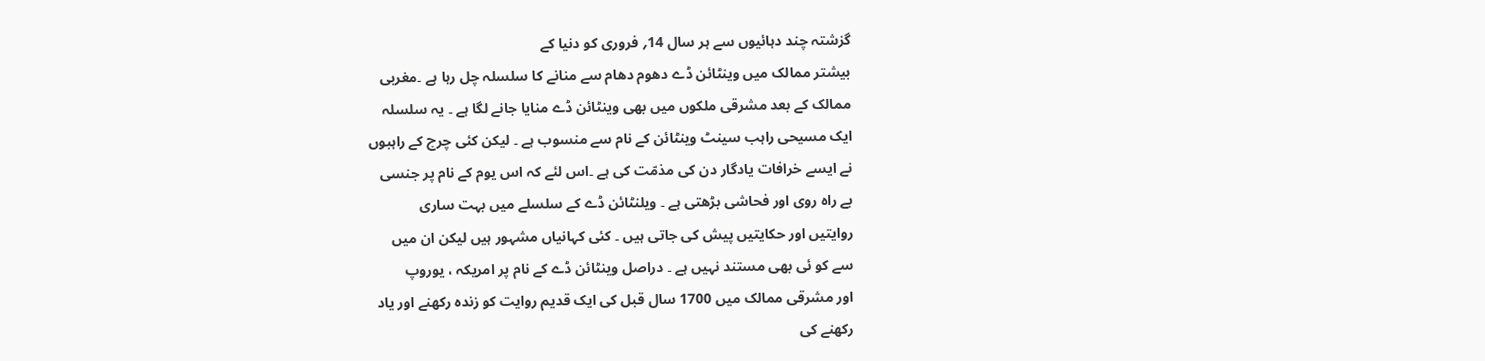گزشتہ چند دہائیوں سے ہر سال 14؍ فروری کو دنیا کے
بیشتر ممالک میں وینٹائن ڈے دھوم دھام سے منانے کا سلسلہ چل رہا ہے ۔مغربی
ممالک کے بعد مشرقی ملکوں میں بھی وینٹائن ڈے منایا جانے لگا ہے ۔ یہ سلسلہ
ایک مسیحی راہب سینٹ وینٹائن کے نام سے منسوب ہے ۔ لیکن کئی چرچ کے راہبوں
نے ایسے خرافات یادگار دن کی مذمّت کی ہے ۔اس لئے کہ اس یوم کے نام پر جنسی
بے راہ روی اور فحاشی بڑھتی ہے ۔ ویلنٹائن ڈے کے سلسلے میں بہت ساری
روایتیں اور حکایتیں پیش کی جاتی ہیں ۔ کئی کہانیاں مشہور ہیں لیکن ان میں
سے کو ئی بھی مستند نہیں ہے ۔ دراصل وینٹائن ڈے کے نام پر امریکہ ، یوروپ
اور مشرقی ممالک میں 1700 سال قبل کی ایک قدیم روایت کو زندہ رکھنے اور یاد
رکھنے کی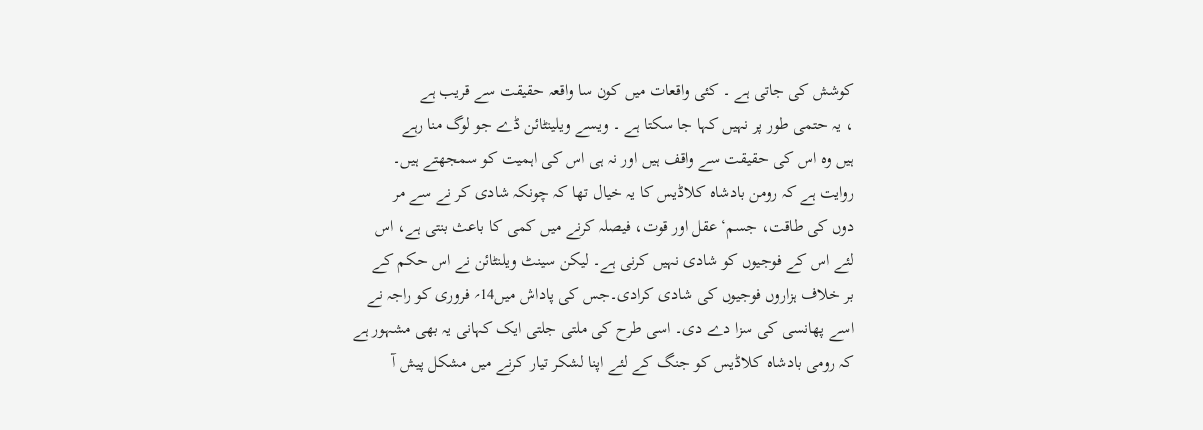کوشش کی جاتی ہے ۔ کئی واقعات میں کون سا واقعہ حقیقت سے قریب ہے
، یہ حتمی طور پر نہیں کہا جا سکتا ہے ۔ ویسے ویلینٹائن ڈے جو لوگ منا رہے
ہیں وہ اس کی حقیقت سے واقف ہیں اور نہ ہی اس کی اہمیت کو سمجھتے ہیں۔
روایت ہے کہ رومن بادشاہ کلاڈیس کا یہ خیال تھا کہ چونکہ شادی کر نے سے مر
دوں کی طاقت، جسم‘ عقل اور قوت، فیصلہ کرنے میں کمی کا باعث بنتی ہے، اس
لئے اس کے فوجیوں کو شادی نہیں کرنی ہے۔ لیکن سینٹ ویلنٹائن نے اس حکم کے
بر خلاف ہزاروں فوجیوں کی شادی کرادی۔جس کی پاداش میں14؍ فروری کو راجہ نے
اسے پھانسی کی سزا دے دی۔ اسی طرح کی ملتی جلتی ایک کہانی یہ بھی مشہور ہے
کہ رومی بادشاہ کلاڈیس کو جنگ کے لئے اپنا لشکر تیار کرنے میں مشکل پیش آ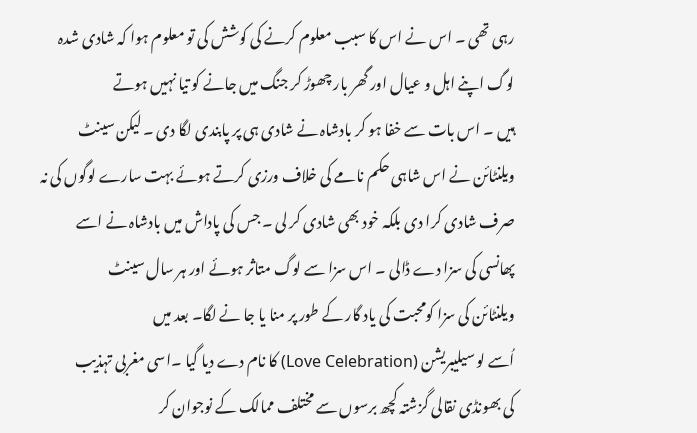رہی تھی ۔ اس نے اس کا سبب معلوم کرنے کی کوشش کی تو معلوم ہوا کہ شادی شدہ
لوگ اپنے اہل و عیال اور گھر بار چھوڑ کر جنگ میں جانے کو تیا نہیں ہوتے
ہیں ۔ اس بات سے خفا ہو کر بادشاہ نے شادی ہی پر پابندی لگا دی ۔ لیکن سینٹ
ویلنٹائن نے اس شاہی حکم نامے کی خلاف ورزی کرتے ہوئے بہت سارے لوگوں کی نہ
صرف شادی کرا دی بلکہ خود بھی شادی کر لی ۔ جس کی پاداش میں بادشاہ نے اسے
پھانسی کی سزا دے ڈالی ۔ اس سزا سے لوگ متاثر ہوئے اور ہر سال سینٹ
ویلنٹائن کی سزا کومحبت کی یاد گار کے طور پر منا یا جا نے لگا۔ بعد میں
اُسے لو سیلیبریشن (Love Celebration) کا نام دے دیا گیا ۔اسی مغربی تہذیب
کی بھونڈی نقالی گزشتہ کچھ برسوں سے مختلف ممالک کے نوجوان کر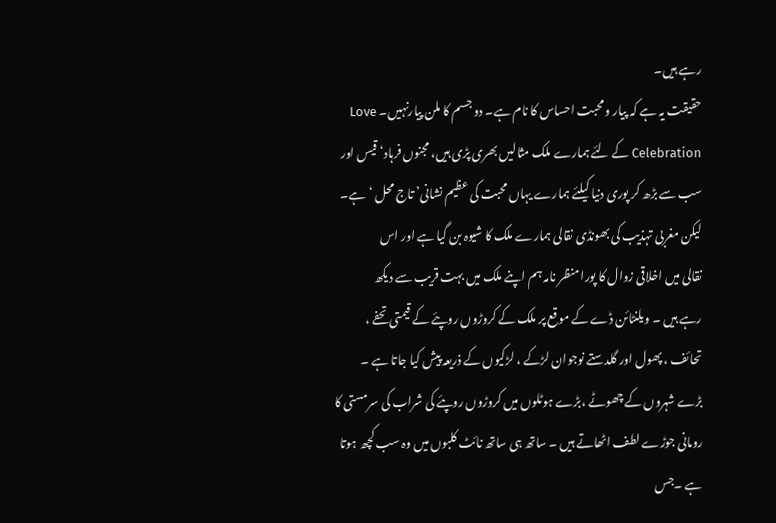رہے ہیں۔
حقیقت یہ ہے کہ پیار و محبت احساس کا نام ہے۔ دو جسم کا ملن پیارنہیں۔ Love
Celebration کے لئے ہمارے ملک مثالیں بھری پڑی ہیں، مجنوں فرہاد‘ قیس اور
سب سے بڑھ کر پوری دنیا کیلئے ہمارے یہاں محبت کی عظیم نشانی’ تاج محل ‘ہے۔
لیکن مغربی تہذیب کی بھونڈی نقالی ہمارے ملک کا شیوہ بن گیا ہے اور اس
نقالی میں اخلاقی زوال کا پورا منظر نامہ ہم اپنے ملک میں بہت قریب سے دیکھ
رہے ہیں ۔ ویلنٹائن ڈے کے موقع پر ملک کے کروڑوں روپئے کے قیمتی تحفے ،
تحائف ، پھول اور گلدستے نوجوان لڑکے ، لڑکیوں کے ذریعہ پیش کیا جاتا ہے ۔
بڑے شہروں کے چھوٹے ،بڑے ہوٹلوں میں کروڑوں روپئے کی شراب کی سرمستی کا
رومانی جوڑے لطف اٹھاتے ہیں ۔ ساتھ ہی ساتھ نائٹ کلبوں میں وہ سب کچھ ہوتا
ہے ۔جس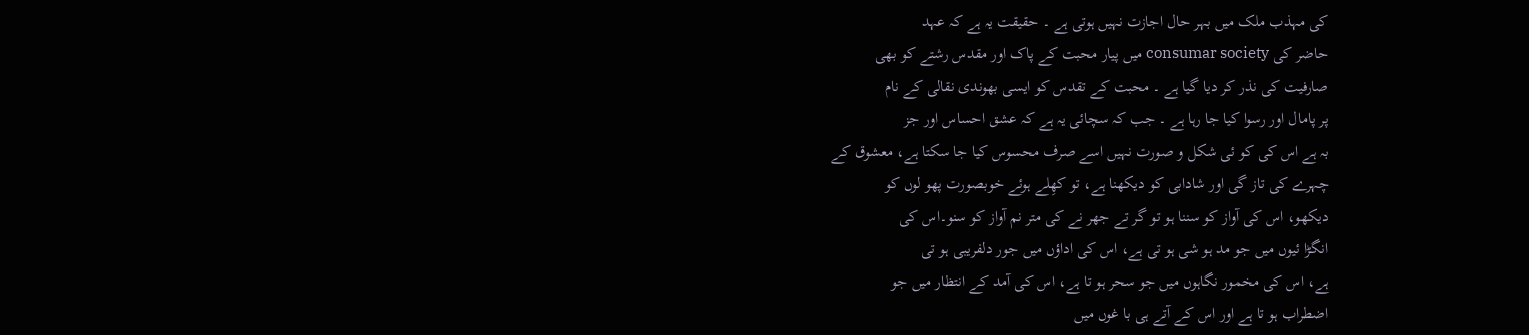کی مہذب ملک میں بہر حال اجازت نہیں ہوتی ہے ۔ حقیقت یہ ہے کہ عہد
حاضر کی consumar society میں پیار محبت کے پاک اور مقدس رشتے کو بھی
صارفیت کی نذر کر دیا گیا ہے ۔ محبت کے تقدس کو ایسی بھوندی نقالی کے نام
پر پامال اور رسوا کیا جا رہا ہے ۔ جب کہ سچائی یہ ہے کہ عشق احساس اور جز
بہ ہے اس کی کو ئی شکل و صورت نہیں اسے صرف محسوس کیا جا سکتا ہے، معشوق کے
چہرے کی تاز گی اور شادابی کو دیکھنا ہے، تو کھِلے ہوئے خوبصورت پھو لوں کو
دیکھو، اس کی آواز کو سننا ہو تو گر تے جھر نے کی متر نم آواز کو سنو۔اس کی
انگڑا ئیوں میں جو مد ہو شی ہو تی ہے، اس کی اداؤں میں جور دلفریبی ہو تی
ہے، اس کی مخمور نگاہوں میں جو سحر ہو تا ہے، اس کی آمد کے انتظار میں جو
اضطراب ہو تا ہے اور اس کے آتے ہی با غوں میں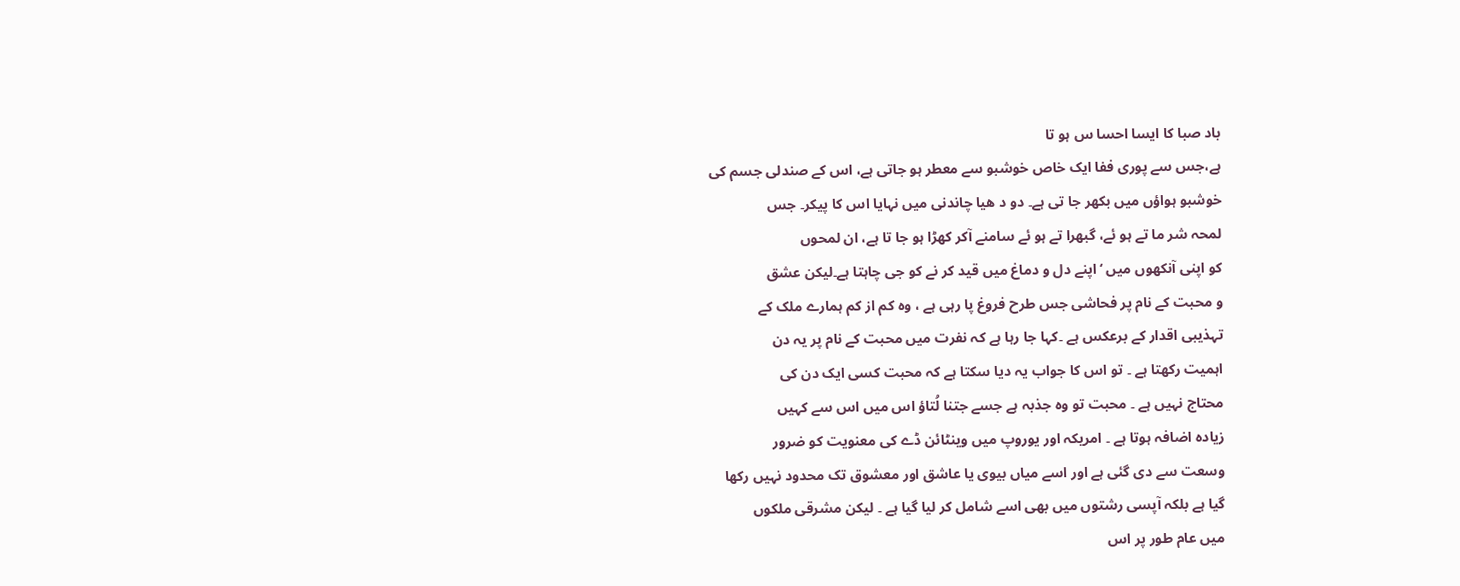باد صبا کا ایسا احسا س ہو تا
ہے،جس سے پوری ففا ایک خاص خوشبو سے معطر ہو جاتی ہے، اس کے صندلی جسم کی
خوشبو ہواؤں میں بکھر جا تی ہے۔ دو د ھیا چاندنی میں نہایا اس کا پیکر۔ جس
لمحہ شر ما تے ہو ئے، گبھرا تے ہو ئے سامنے آکر کھڑا ہو جا تا ہے، ان لمحوں
کو اپنی آنکھوں میں ‘اپنے دل و دماغ میں قید کر نے کو جی چاہتا ہے۔لیکن عشق
و محبت کے نام پر فحاشی جس طرح فروغ پا رہی ہے ، وہ کم از کم ہمارے ملک کے
تہذیبی اقدار کے برعکس ہے ۔کہا جا رہا ہے کہ نفرت میں محبت کے نام پر یہ دن
اہمیت رکھتا ہے ۔ تو اس کا جواب یہ دیا سکتا ہے کہ محبت کسی ایک دن کی
محتاج نہیں ہے ۔ محبت تو وہ جذبہ ہے جسے جتنا لُتاؤ اس میں اس سے کہیں
زیادہ اضافہ ہوتا ہے ۔ امریکہ اور یوروپ میں وینٹائن ڈے کی معنویت کو ضرور
وسعت سے دی گئی ہے اور اسے میاں بیوی یا عاشق اور معشوق تک محدود نہیں رکھا
گیا ہے بلکہ آپسی رشتوں میں بھی اسے شامل کر لیا گیا ہے ۔ لیکن مشرقی ملکوں
میں عام طور پر اس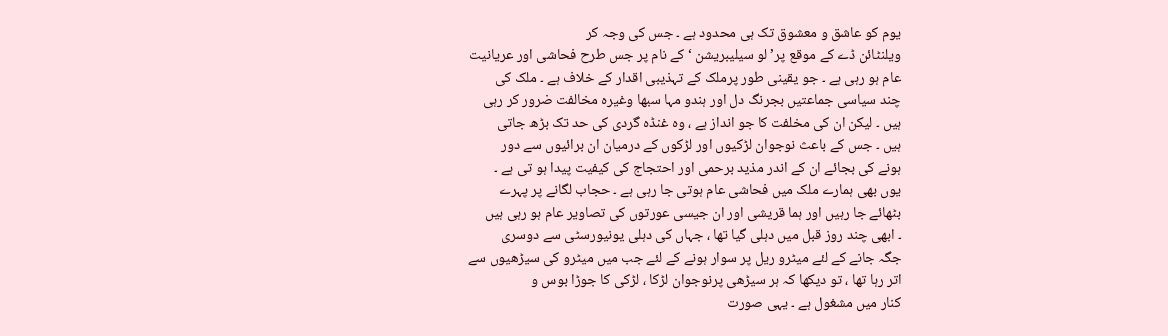یوم کو عاشق و معشوق تک ہی محدود ہے ۔ جس کی وجہ کر
ویلنٹائن ڈے کے موقع پر’ لو سیلیبریشن ‘کے نام پر جس طرح فحاشی اور عریانیت
عام ہو رہی ہے ۔ جو یقینی طور پرملک کے تہذیبی اقدار کے خلاف ہے ۔ ملک کی
چند سیاسی جماعتیں بجرنگ دل اور ہندو مہا سبھا وغیرہ مخالفت ضرور کر رہی
ہیں ۔ لیکن ان کی مخلفت کا جو انداز ہے ، وہ غنڈہ گردی کی حد تک بڑھ جاتی
ہیں ۔ جس کے باعث نوجوان لڑکیوں اور لڑکوں کے درمیان ان برائیوں سے دور
ہونے کی بجائے ان کے اندر مذید برحمی اور احتجاج کی کیفیت پیدا ہو تی ہے ۔
یوں بھی ہمارے ملک میں فحاشی عام ہوتی جا رہی ہے ۔ حجاب لگانے پر پہرے
بٹھائے جا رہیں اور ہما قریشی اور ان جیسی عورتوں کی تصاویر عام ہو رہی ہیں
۔ ابھی چند روز قبل میں دہلی گیا تھا ، جہاں کی دہلی یونیورسٹی سے دوسری
جگہ جانے کے لئے میٹرو ریل پر سوار ہونے کے لئے جب میں میٹرو کی سیڑھیوں سے
اتر رہا تھا ، تو دیکھا کہ ہر سیڑھی پرنوجوان لڑکا ، لڑکی کا جوڑا بوس و
کنار میں مشغول ہے ۔ یہی صورت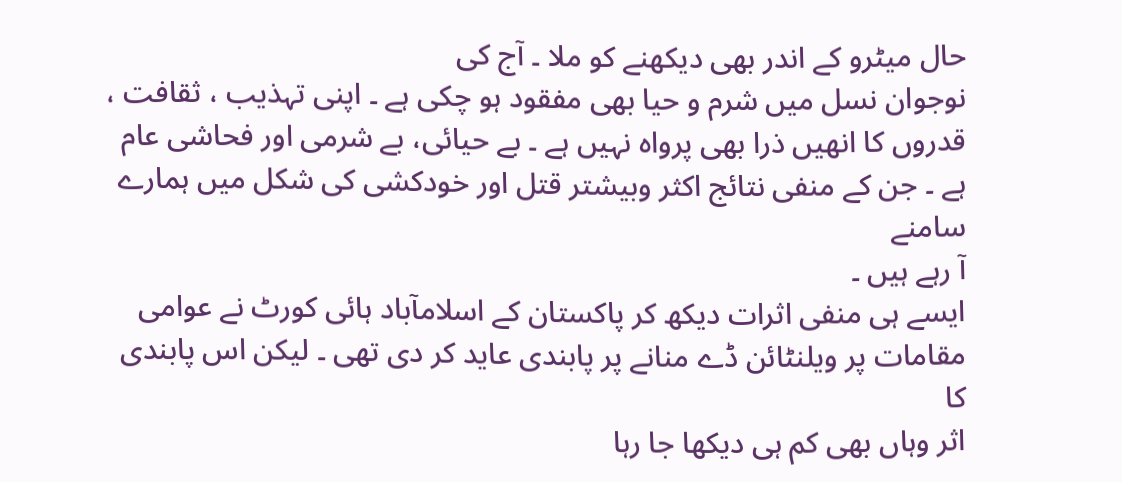حال میٹرو کے اندر بھی دیکھنے کو ملا ۔ آج کی
نوجوان نسل میں شرم و حیا بھی مفقود ہو چکی ہے ۔ اپنی تہذیب ، ثقافت ،
قدروں کا انھیں ذرا بھی پرواہ نہیں ہے ۔ بے حیائی، بے شرمی اور فحاشی عام
ہے ۔ جن کے منفی نتائج اکثر وبیشتر قتل اور خودکشی کی شکل میں ہمارے سامنے
آ رہے ہیں ۔
ایسے ہی منفی اثرات دیکھ کر پاکستان کے اسلامآباد ہائی کورٹ نے عوامی
مقامات پر ویلنٹائن ڈے منانے پر پابندی عاید کر دی تھی ۔ لیکن اس پابندی کا
اثر وہاں بھی کم ہی دیکھا جا رہا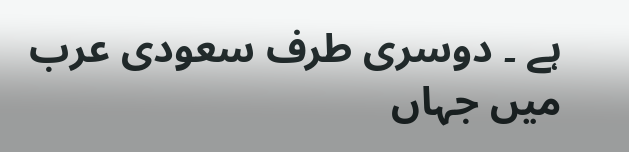ہے ۔ دوسری طرف سعودی عرب میں جہاں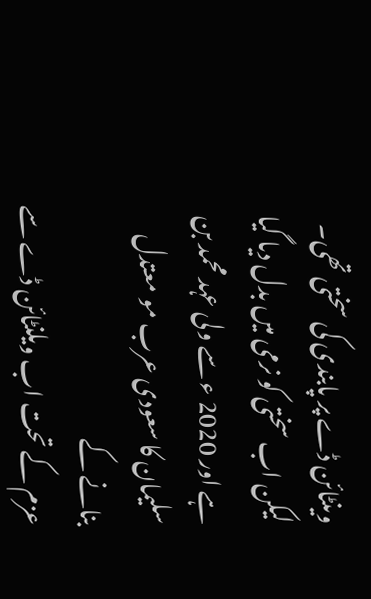وینٹائن ڈے پر پابندی کی سختی تھی۔ لیکن اب سختی کو نرمی میں بدل دیا گیا
ہے اور 2020 ء سے ولی عہد محمد بن سلیمان کا سعودی عرب مو معتدل بنانے کے
عزم کے تحت اب ویلنٹائن ڈے سے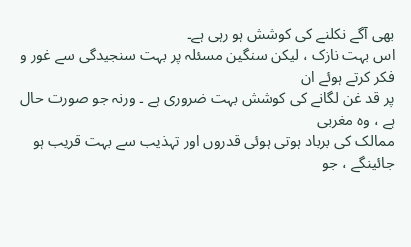بھی آگے نکلنے کی کوشش ہو رہی ہے۔
اس بہت نازک ، لیکن سنگین مسئلہ پر بہت سنجیدگی سے غور و فکر کرتے ہوئے ان
پر قد غن لگانے کی کوشش بہت ضروری ہے ۔ ورنہ جو صورت حال ہے ، وہ مغربی
ممالک کی برباد ہوتی ہوئی قدروں اور تہذیب سے بہت قریب ہو جائینگے ، جو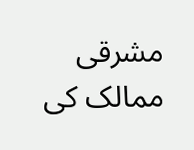مشرقی ممالک کی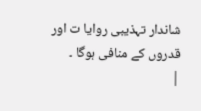شاندار تہذیبی روایا ت اور قدروں کے منافی ہوگا ۔
|